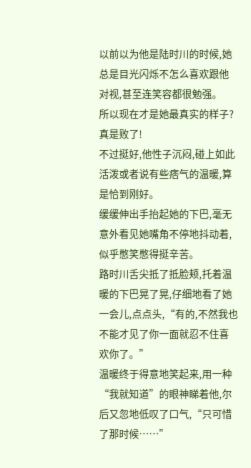以前以为他是陆时川的时候,她总是目光闪烁不怎么喜欢跟他对视,甚至连笑容都很勉强。
所以现在才是她最真实的样子?
真是败了!
不过挺好,他性子沉闷,碰上如此活泼或者说有些痞气的温暖,算是恰到刚好。
缓缓伸出手抬起她的下巴,毫无意外看见她嘴角不停地抖动着,似乎憋笑憋得挺辛苦。
路时川舌尖抵了抵脸颊,托着温暖的下巴晃了晃,仔细地看了她一会儿,点点头,“有的,不然我也不能才见了你一面就忍不住喜欢你了。”
温暖终于得意地笑起来,用一种“我就知道”的眼神睇着他,尔后又忽地低叹了口气,“只可惜了那时候……”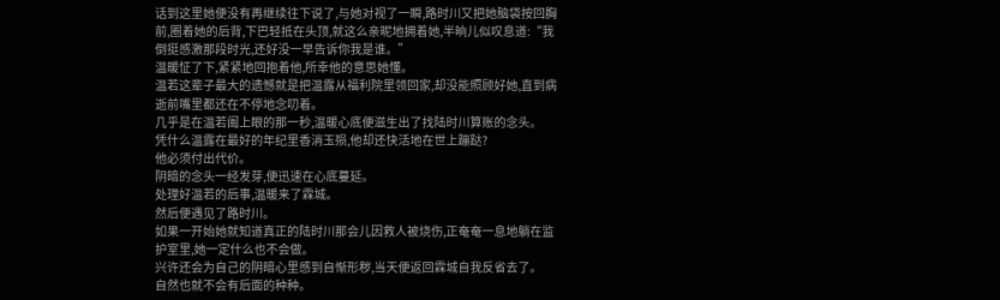话到这里她便没有再继续往下说了,与她对视了一瞬,路时川又把她脑袋按回胸前,圈着她的后背,下巴轻抵在头顶,就这么亲昵地拥着她,半晌儿似叹息道:“我倒挺感激那段时光,还好没一早告诉你我是谁。”
温暖怔了下,紧紧地回抱着他,所幸他的意思她懂。
温若这辈子最大的遗憾就是把温露从福利院里领回家,却没能照顾好她,直到病逝前嘴里都还在不停地念叨着。
几乎是在温若阖上眼的那一秒,温暖心底便滋生出了找陆时川算账的念头。
凭什么温露在最好的年纪里香消玉殒,他却还快活地在世上蹦跶?
他必须付出代价。
阴暗的念头一经发芽,便迅速在心底蔓延。
处理好温若的后事,温暖来了霖城。
然后便遇见了路时川。
如果一开始她就知道真正的陆时川那会儿因救人被烧伤,正奄奄一息地躺在监护室里,她一定什么也不会做。
兴许还会为自己的阴暗心里感到自惭形秽,当天便返回霖城自我反省去了。
自然也就不会有后面的种种。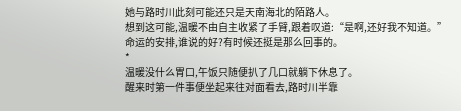她与路时川此刻可能还只是天南海北的陌路人。
想到这可能,温暖不由自主收紧了手臂,跟着叹道:“是啊,还好我不知道。”
命运的安排,谁说的好?有时候还挺是那么回事的。
*
温暖没什么胃口,午饭只随便扒了几口就躺下休息了。
醒来时第一件事便坐起来往对面看去,路时川半靠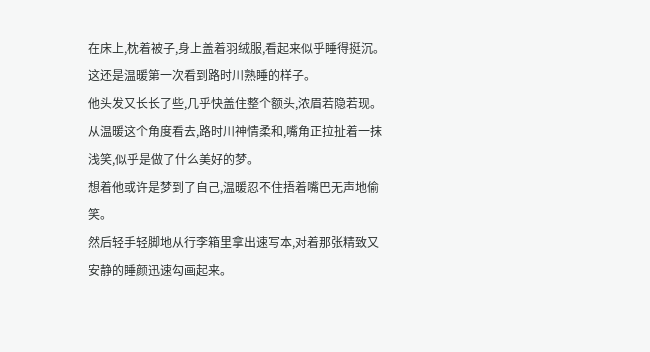在床上,枕着被子,身上盖着羽绒服,看起来似乎睡得挺沉。
这还是温暖第一次看到路时川熟睡的样子。
他头发又长长了些,几乎快盖住整个额头,浓眉若隐若现。
从温暖这个角度看去,路时川神情柔和,嘴角正拉扯着一抹浅笑,似乎是做了什么美好的梦。
想着他或许是梦到了自己,温暖忍不住捂着嘴巴无声地偷笑。
然后轻手轻脚地从行李箱里拿出速写本,对着那张精致又安静的睡颜迅速勾画起来。